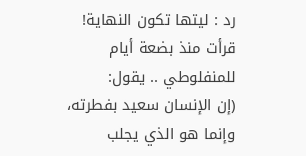رد : ليتها تكون النهاية!
قرأت منذ بضعة أيام للمنفلوطي .. يقول:
(إن الإنسان سعيد بفطرته، وإنما هو الذي يجلب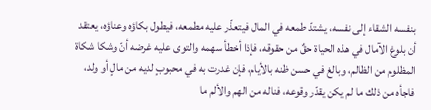بنفسه الشقاء إلى نفسه، يشتدّ طمعه في المال فيتعذّر عليه مطمعه، فيطول بكاؤه وعناؤه، يعتقد أن بلوغ الآمال في هذه الحياة حقٌ من حقوقه، فإذا أخطأ سهمه والتوى عليه غرضه أنّ وشكا شكاة المظلوم من الظالم، وبالغ في حسن ظنه بالأيام، فإن غدرت به في محبوبٍ لديه من مالٍ أو ولد، فاجأه من ذلك ما لم يكن يقدّر وقوعه، فناله من الهم والألم ما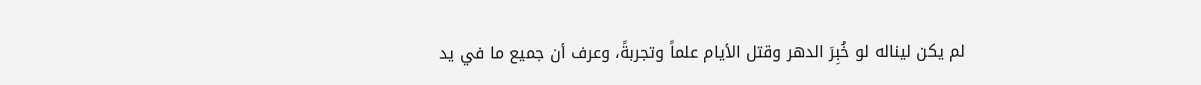لم يكن ليناله لو خُبِرَ الدهر وقتل الأيام علماً وتجربةً، وعرف أن جميع ما في يد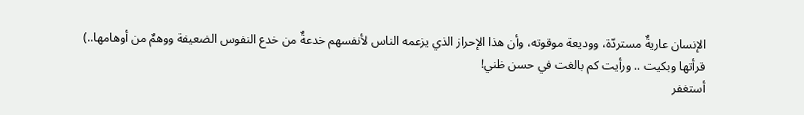الإنسان عاريةٌ مستردّة، ووديعة موقوته، وأن هذا الإحراز الذي يزعمه الناس لأنفسهم خدعةٌ من خدع النفوس الضعيفة ووهمٌ من أوهامها..)
قرأتها وبكيت .. ورأيت كم بالغت في حسن ظني!
أستغفر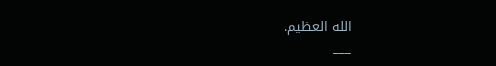الله العظيم.
___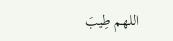اللهم طِيبَ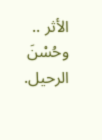الأثر .. وحُسْنَ الرحيل.